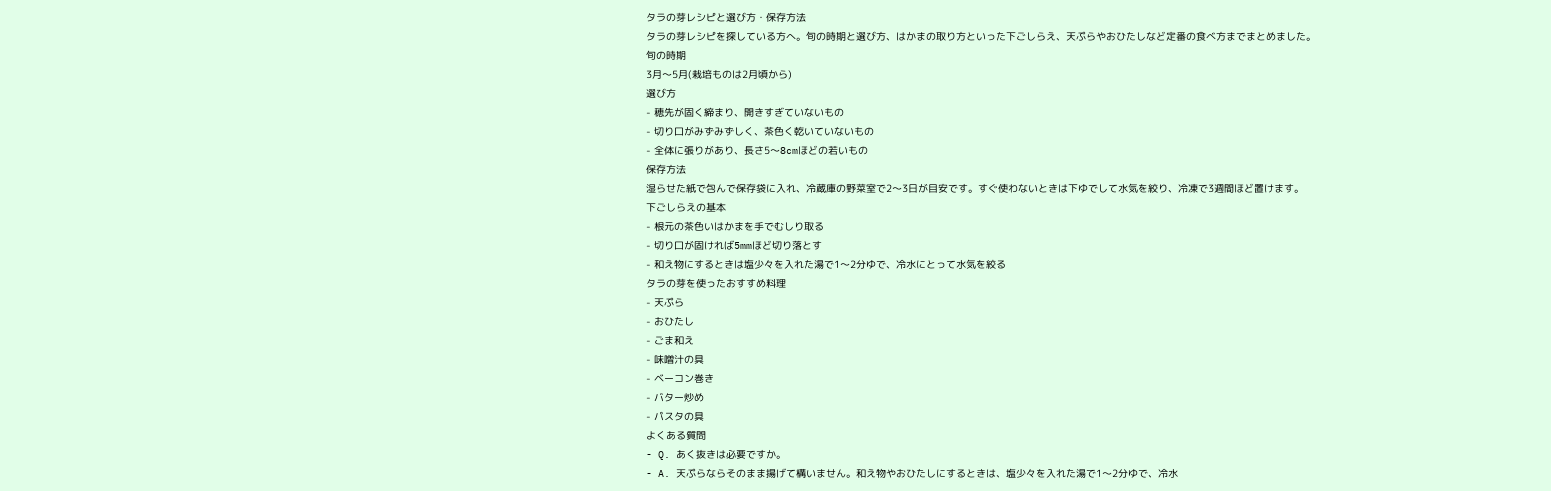タラの芽レシピと選び方・保存方法
タラの芽レシピを探している方へ。旬の時期と選び方、はかまの取り方といった下ごしらえ、天ぷらやおひたしなど定番の食べ方までまとめました。
旬の時期
3月〜5月(栽培ものは2月頃から)
選び方
- 穂先が固く締まり、開きすぎていないもの
- 切り口がみずみずしく、茶色く乾いていないもの
- 全体に張りがあり、長さ5〜8cmほどの若いもの
保存方法
湿らせた紙で包んで保存袋に入れ、冷蔵庫の野菜室で2〜3日が目安です。すぐ使わないときは下ゆでして水気を絞り、冷凍で3週間ほど置けます。
下ごしらえの基本
- 根元の茶色いはかまを手でむしり取る
- 切り口が固ければ5mmほど切り落とす
- 和え物にするときは塩少々を入れた湯で1〜2分ゆで、冷水にとって水気を絞る
タラの芽を使ったおすすめ料理
- 天ぷら
- おひたし
- ごま和え
- 味噌汁の具
- ベーコン巻き
- バター炒め
- パスタの具
よくある質問
- Q. あく抜きは必要ですか。
- A. 天ぷらならそのまま揚げて構いません。和え物やおひたしにするときは、塩少々を入れた湯で1〜2分ゆで、冷水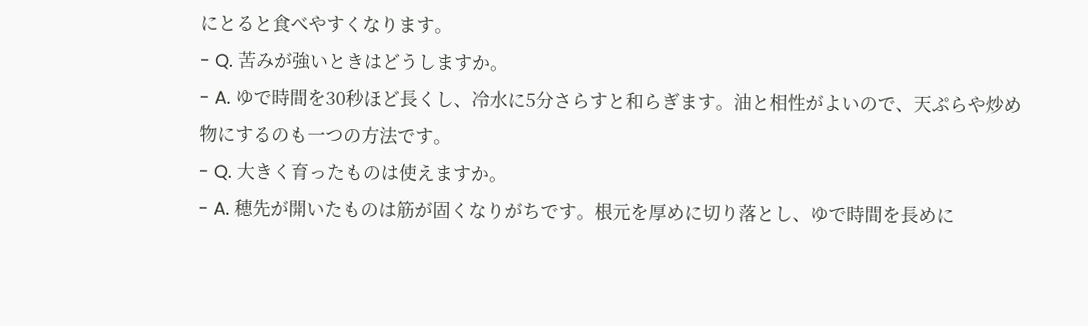にとると食べやすくなります。
- Q. 苦みが強いときはどうしますか。
- A. ゆで時間を30秒ほど長くし、冷水に5分さらすと和らぎます。油と相性がよいので、天ぷらや炒め物にするのも一つの方法です。
- Q. 大きく育ったものは使えますか。
- A. 穂先が開いたものは筋が固くなりがちです。根元を厚めに切り落とし、ゆで時間を長めに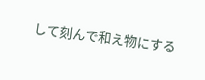して刻んで和え物にする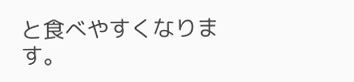と食べやすくなります。